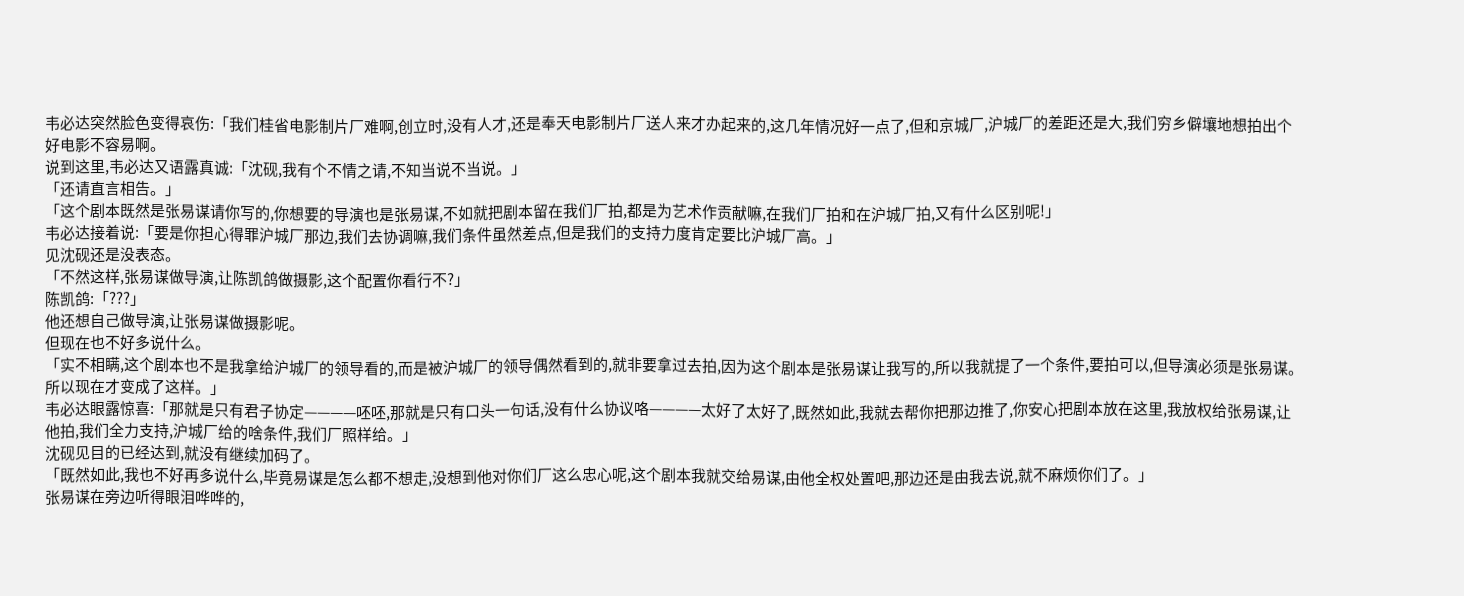韦必达突然脸色变得哀伤:「我们桂省电影制片厂难啊,创立时,没有人才,还是奉天电影制片厂送人来才办起来的,这几年情况好一点了,但和京城厂,沪城厂的差距还是大,我们穷乡僻壤地想拍出个好电影不容易啊。
说到这里,韦必达又语露真诚:「沈砚,我有个不情之请,不知当说不当说。」
「还请直言相告。」
「这个剧本既然是张易谋请你写的,你想要的导演也是张易谋,不如就把剧本留在我们厂拍,都是为艺术作贡献嘛,在我们厂拍和在沪城厂拍,又有什么区别呢!」
韦必达接着说:「要是你担心得罪沪城厂那边,我们去协调嘛,我们条件虽然差点,但是我们的支持力度肯定要比沪城厂高。」
见沈砚还是没表态。
「不然这样,张易谋做导演,让陈凯鸽做摄影,这个配置你看行不?」
陈凯鸽:「???」
他还想自己做导演,让张易谋做摄影呢。
但现在也不好多说什么。
「实不相瞒,这个剧本也不是我拿给沪城厂的领导看的,而是被沪城厂的领导偶然看到的,就非要拿过去拍,因为这个剧本是张易谋让我写的,所以我就提了一个条件,要拍可以,但导演必须是张易谋。所以现在才变成了这样。」
韦必达眼露惊喜:「那就是只有君子协定————呸呸,那就是只有口头一句话,没有什么协议咯————太好了太好了,既然如此,我就去帮你把那边推了,你安心把剧本放在这里,我放权给张易谋,让他拍,我们全力支持,沪城厂给的啥条件,我们厂照样给。」
沈砚见目的已经达到,就没有继续加码了。
「既然如此,我也不好再多说什么,毕竟易谋是怎么都不想走,没想到他对你们厂这么忠心呢,这个剧本我就交给易谋,由他全权处置吧,那边还是由我去说,就不麻烦你们了。」
张易谋在旁边听得眼泪哗哗的,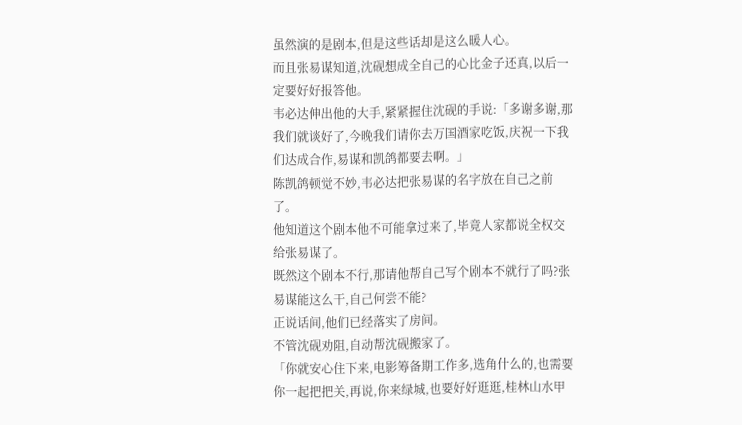虽然演的是剧本,但是这些话却是这么暖人心。
而且张易谋知道,沈砚想成全自己的心比金子还真,以后一定要好好报答他。
韦必达伸出他的大手,紧紧握住沈砚的手说:「多谢多谢,那我们就谈好了,今晚我们请你去万国酒家吃饭,庆祝一下我们达成合作,易谋和凯鸽都要去啊。」
陈凯鸽顿觉不妙,韦必达把张易谋的名字放在自己之前了。
他知道这个剧本他不可能拿过来了,毕竟人家都说全权交给张易谋了。
既然这个剧本不行,那请他帮自己写个剧本不就行了吗?张易谋能这么干,自己何尝不能?
正说话间,他们已经落实了房间。
不管沈砚劝阻,自动帮沈砚搬家了。
「你就安心住下来,电影筹备期工作多,选角什么的,也需要你一起把把关,再说,你来绿城,也要好好逛逛,桂林山水甲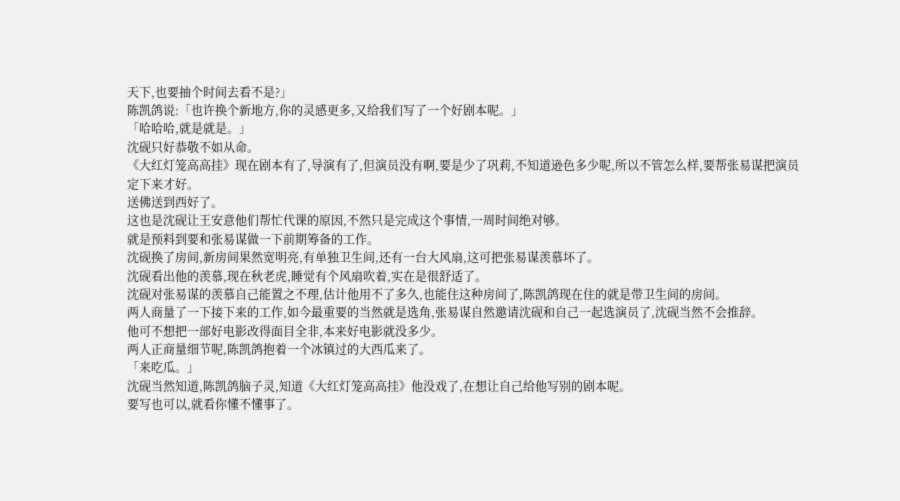天下,也要抽个时间去看不是?」
陈凯鸽说:「也许换个新地方,你的灵感更多,又给我们写了一个好剧本呢。」
「哈哈哈,就是就是。」
沈砚只好恭敬不如从命。
《大红灯笼高高挂》现在剧本有了,导演有了,但演员没有啊,要是少了巩莉,不知道逊色多少呢,所以不管怎么样,要帮张易谋把演员定下来才好。
送佛送到西好了。
这也是沈砚让王安意他们帮忙代课的原因,不然只是完成这个事情,一周时间绝对够。
就是预料到要和张易谋做一下前期筹备的工作。
沈砚换了房间,新房间果然宽明亮,有单独卫生间,还有一台大风扇,这可把张易谋羡慕坏了。
沈砚看出他的羡慕,现在秋老虎,睡觉有个风扇吹着,实在是很舒适了。
沈砚对张易谋的羡慕自己能置之不理,估计他用不了多久,也能住这种房间了,陈凯鸽现在住的就是带卫生间的房间。
两人商量了一下接下来的工作,如今最重要的当然就是选角,张易谋自然邀请沈砚和自己一起选演员了,沈砚当然不会推辞。
他可不想把一部好电影改得面目全非,本来好电影就没多少。
两人正商量细节呢,陈凯鸽抱着一个冰镇过的大西瓜来了。
「来吃瓜。」
沈砚当然知道,陈凯鸽脑子灵,知道《大红灯笼高高挂》他没戏了,在想让自己给他写别的剧本呢。
要写也可以,就看你懂不懂事了。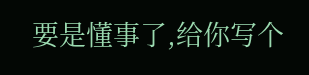要是懂事了,给你写个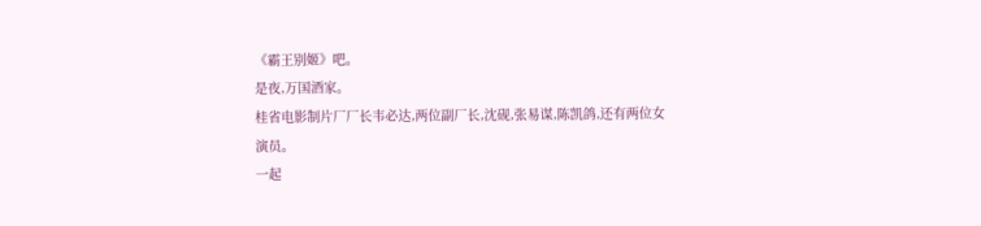《霸王别姬》吧。
是夜,万国酒家。
桂省电影制片厂厂长韦必达,两位副厂长,沈砚,张易谋,陈凯鸽,还有两位女演员。
一起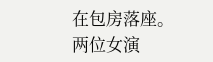在包房落座。
两位女演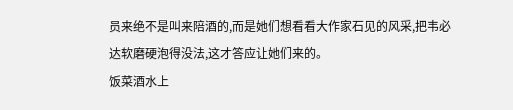员来绝不是叫来陪酒的,而是她们想看看大作家石见的风采,把韦必达软磨硬泡得没法,这才答应让她们来的。
饭菜酒水上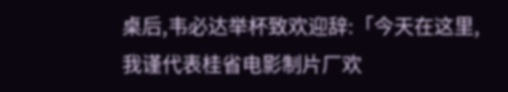桌后,韦必达举杯致欢迎辞:「今天在这里,我谨代表桂省电影制片厂欢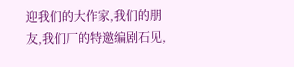迎我们的大作家,我们的朋友,我们厂的特邀编剧石见,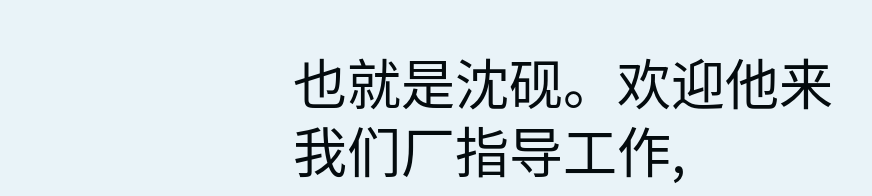也就是沈砚。欢迎他来我们厂指导工作,